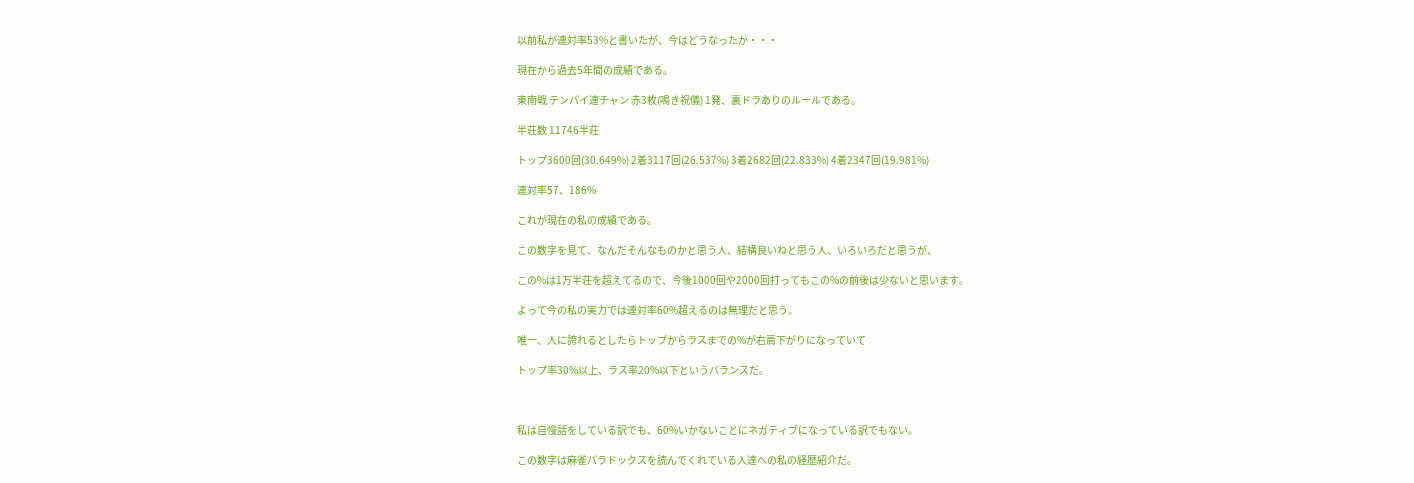以前私が連対率53%と書いたが、今はどうなったか・・・

現在から過去5年間の成績である。

東南戦 テンパイ連チャン 赤3枚(鳴き祝儀) 1発、裏ドラありのルールである。

半荘数 11746半荘

トップ3600回(30.649%) 2着3117回(26.537%) 3着2682回(22.833%) 4着2347回(19.981%)

連対率57、186%

これが現在の私の成績である。

この数字を見て、なんだそんなものかと思う人、結構良いねと思う人、いろいろだと思うが、

この%は1万半荘を超えてるので、今後1000回や2000回打ってもこの%の前後は少ないと思います。

よって今の私の実力では連対率60%超えるのは無理だと思う。

唯一、人に誇れるとしたらトップからラスまでの%が右肩下がりになっていて

トップ率30%以上、ラス率20%以下というバランスだ。



私は自慢話をしている訳でも、60%いかないことにネガティブになっている訳でもない。

この数字は麻雀パラドックスを読んでくれている人達への私の経歴紹介だ。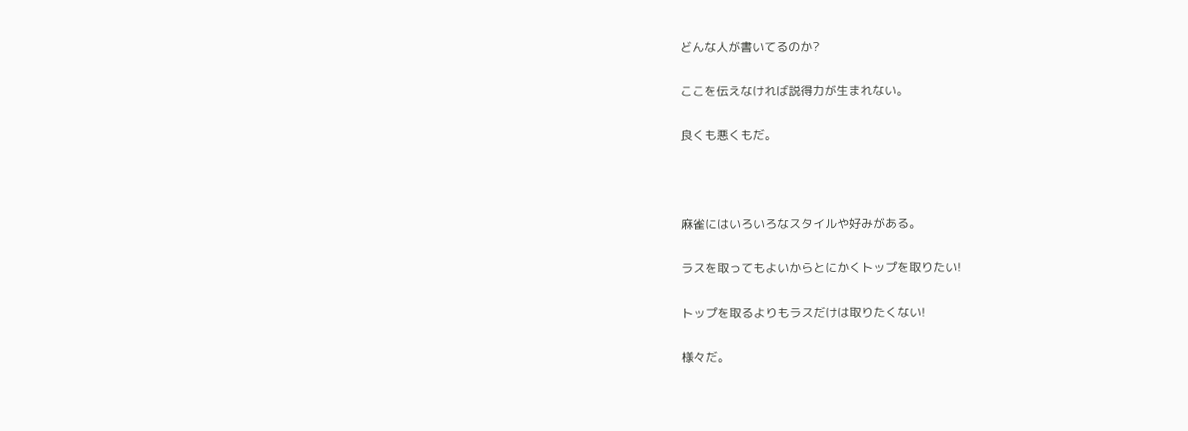どんな人が書いてるのか?

ここを伝えなければ説得力が生まれない。

良くも悪くもだ。



麻雀にはいろいろなスタイルや好みがある。

ラスを取ってもよいからとにかくトップを取りたい!

トップを取るよりもラスだけは取りたくない!

様々だ。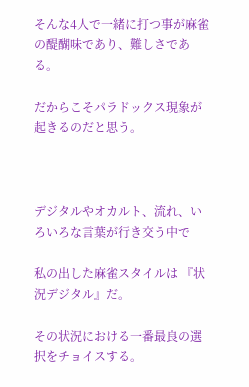そんな4人で一緒に打つ事が麻雀の醍醐味であり、難しさである。

だからこそパラドックス現象が起きるのだと思う。



デジタルやオカルト、流れ、いろいろな言葉が行き交う中で

私の出した麻雀スタイルは 『状況デジタル』だ。

その状況における一番最良の選択をチョイスする。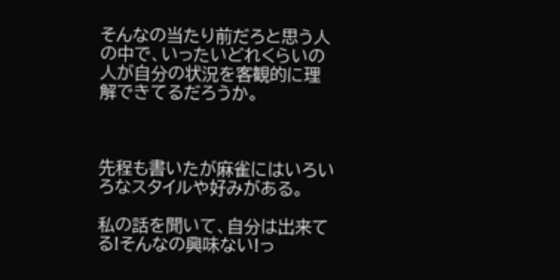そんなの当たり前だろと思う人の中で、いったいどれくらいの人が自分の状況を客観的に理解できてるだろうか。



先程も書いたが麻雀にはいろいろなスタイルや好みがある。

私の話を聞いて、自分は出来てる!そんなの興味ない!っ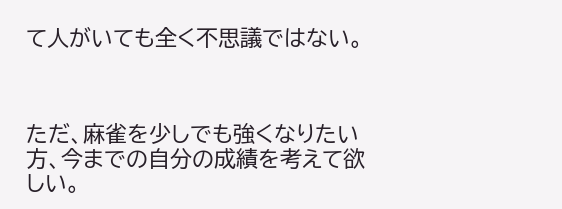て人がいても全く不思議ではない。



ただ、麻雀を少しでも強くなりたい方、今までの自分の成績を考えて欲しい。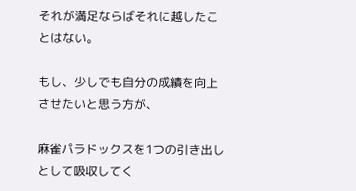それが満足ならばそれに越したことはない。

もし、少しでも自分の成績を向上させたいと思う方が、

麻雀パラドックスを1つの引き出しとして吸収してく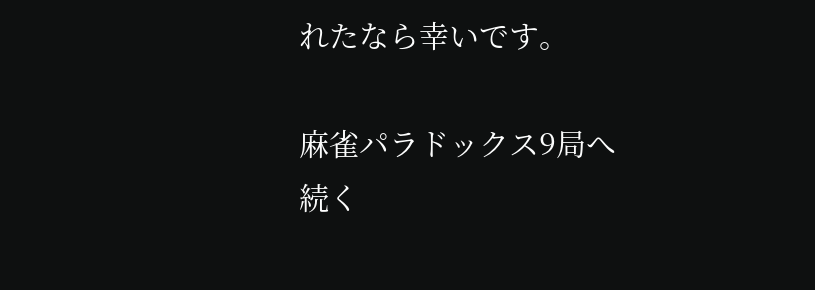れたなら幸いです。

麻雀パラドックス9局へ続く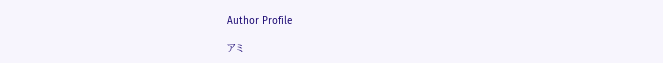Author Profile

アミ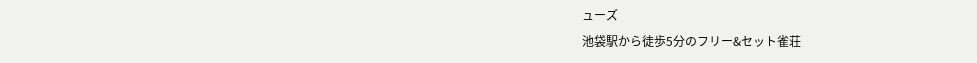ューズ
池袋駅から徒歩5分のフリー&セット雀荘